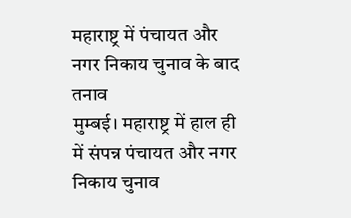महाराष्ट्र में पंचायत और नगर निकाय चुनाव के बाद तनाव
मुम्बई। महाराष्ट्र में हाल ही में संपन्न पंचायत और नगर निकाय चुनाव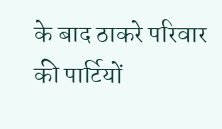के बाद ठाकरे परिवार की पार्टियों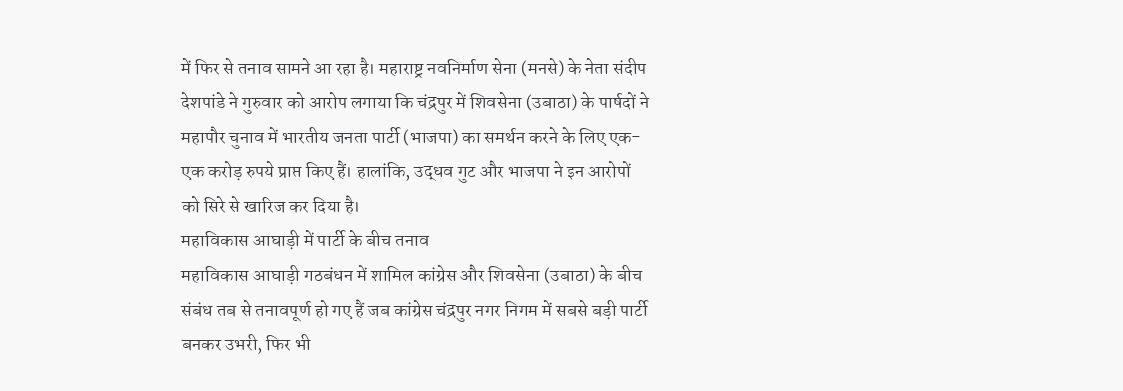में फिर से तनाव सामने आ रहा है। महाराष्ट्र नवनिर्माण सेना (मनसे) के नेता संदीप देशपांडे ने गुरुवार को आरोप लगाया कि चंद्रपुर में शिवसेना (उबाठा) के पार्षदों ने महापौर चुनाव में भारतीय जनता पार्टी (भाजपा) का समर्थन करने के लिए एक-एक करोड़ रुपये प्राप्त किए हैं। हालांकि, उद्धव गुट और भाजपा ने इन आरोपों को सिरे से खारिज कर दिया है।
महाविकास आघाड़ी में पार्टी के बीच तनाव
महाविकास आघाड़ी गठबंधन में शामिल कांग्रेस और शिवसेना (उबाठा) के बीच संबंध तब से तनावपूर्ण हो गए हैं जब कांग्रेस चंद्रपुर नगर निगम में सबसे बड़ी पार्टी बनकर उभरी, फिर भी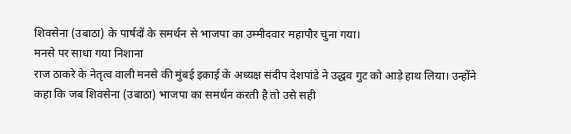शिवसेना (उबाठा) के पार्षदों के समर्थन से भाजपा का उम्मीदवार महापौर चुना गया।
मनसे पर साधा गया निशाना
राज ठाकरे के नेतृत्व वाली मनसे की मुंबई इकाई के अध्यक्ष संदीप देशपांडे ने उद्धव गुट को आड़े हाथ लिया। उन्होंने कहा कि जब शिवसेना (उबाठा) भाजपा का समर्थन करती है तो उसे सही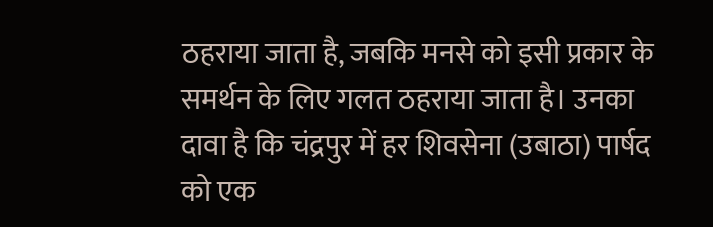ठहराया जाता है, जबकि मनसे को इसी प्रकार के समर्थन के लिए गलत ठहराया जाता है। उनका दावा है कि चंद्रपुर में हर शिवसेना (उबाठा) पार्षद को एक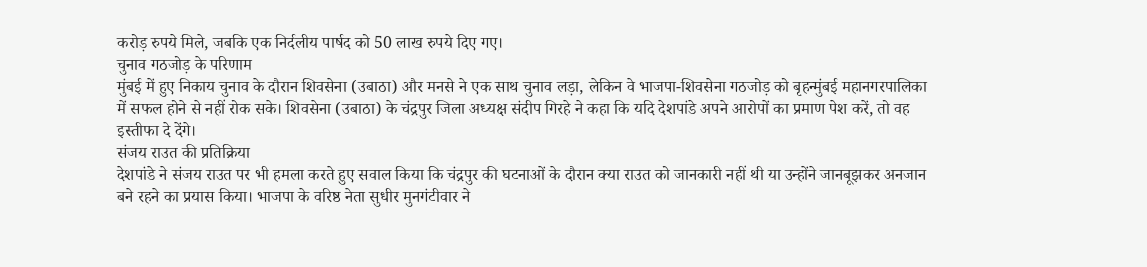करोड़ रुपये मिले, जबकि एक निर्दलीय पार्षद को 50 लाख रुपये दिए गए।
चुनाव गठजोड़ के परिणाम
मुंबई में हुए निकाय चुनाव के दौरान शिवसेना (उबाठा) और मनसे ने एक साथ चुनाव लड़ा, लेकिन वे भाजपा-शिवसेना गठजोड़ को बृहन्मुंबई महानगरपालिका में सफल होने से नहीं रोक सके। शिवसेना (उबाठा) के चंद्रपुर जिला अध्यक्ष संदीप गिरहे ने कहा कि यदि देशपांडे अपने आरोपों का प्रमाण पेश करें, तो वह इस्तीफा दे देंगे।
संजय राउत की प्रतिक्रिया
देशपांडे ने संजय राउत पर भी हमला करते हुए सवाल किया कि चंद्रपुर की घटनाओं के दौरान क्या राउत को जानकारी नहीं थी या उन्होंने जानबूझकर अनजान बने रहने का प्रयास किया। भाजपा के वरिष्ठ नेता सुधीर मुनगंटीवार ने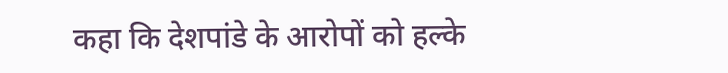कहा कि देशपांडे के आरोपों को हल्के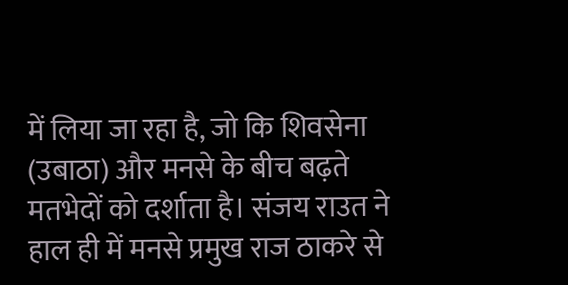में लिया जा रहा है, जो कि शिवसेना (उबाठा) और मनसे के बीच बढ़ते मतभेदों को दर्शाता है। संजय राउत ने हाल ही में मनसे प्रमुख राज ठाकरे से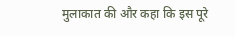मुलाकात की और कहा कि इस पूरे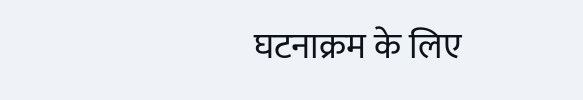घटनाक्रम के लिए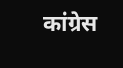कांग्रेस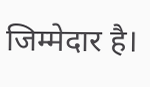जिम्मेदार है।